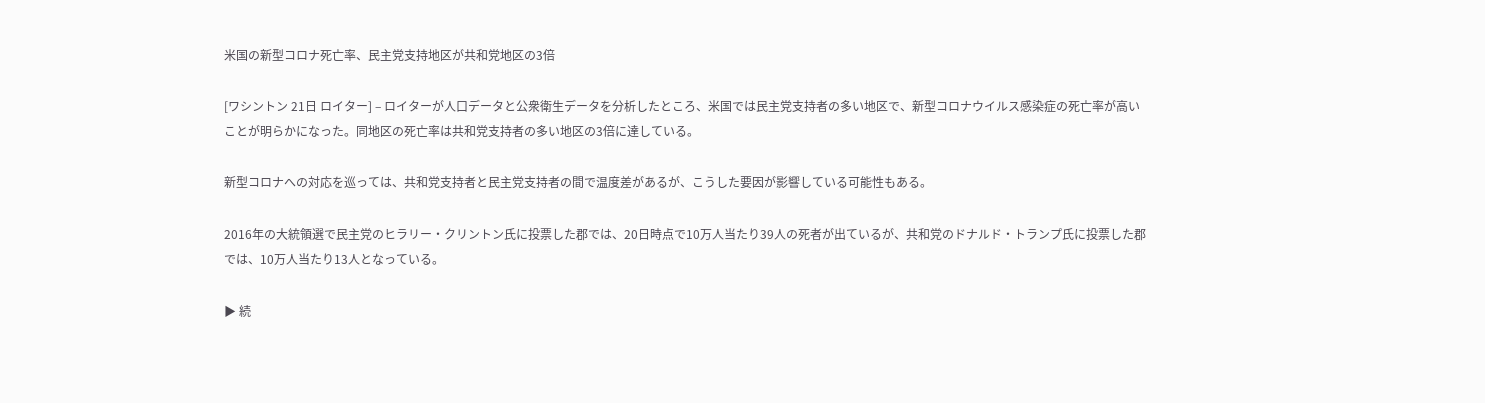米国の新型コロナ死亡率、民主党支持地区が共和党地区の3倍

[ワシントン 21日 ロイター] – ロイターが人口データと公衆衛生データを分析したところ、米国では民主党支持者の多い地区で、新型コロナウイルス感染症の死亡率が高いことが明らかになった。同地区の死亡率は共和党支持者の多い地区の3倍に達している。

新型コロナへの対応を巡っては、共和党支持者と民主党支持者の間で温度差があるが、こうした要因が影響している可能性もある。

2016年の大統領選で民主党のヒラリー・クリントン氏に投票した郡では、20日時点で10万人当たり39人の死者が出ているが、共和党のドナルド・トランプ氏に投票した郡では、10万人当たり13人となっている。

▶ 続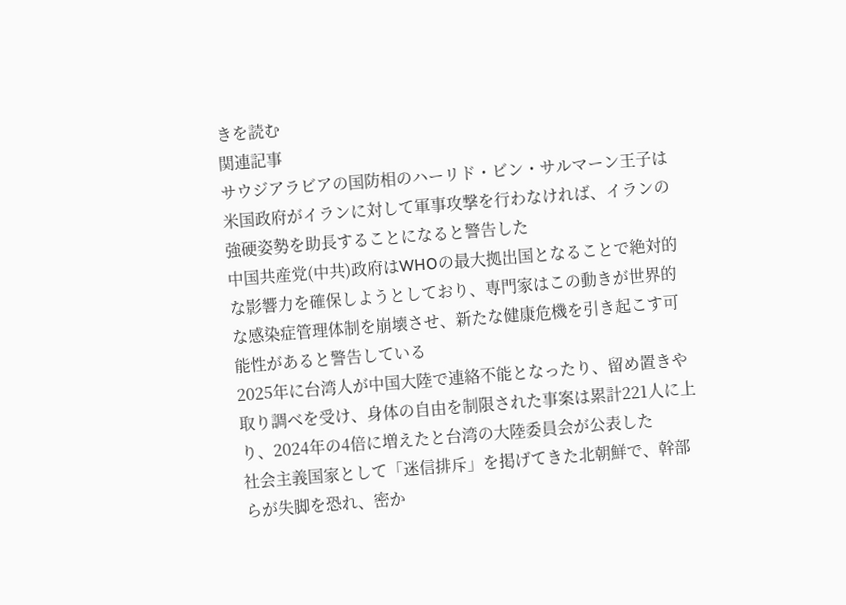きを読む
関連記事
サウジアラビアの国防相のハーリド・ビン・サルマーン王子は米国政府がイランに対して軍事攻撃を行わなければ、イランの強硬姿勢を助長することになると警告した
中国共産党(中共)政府はWHOの最大拠出国となることで絶対的な影響力を確保しようとしており、専門家はこの動きが世界的な感染症管理体制を崩壊させ、新たな健康危機を引き起こす可能性があると警告している
2025年に台湾人が中国大陸で連絡不能となったり、留め置きや取り調べを受け、身体の自由を制限された事案は累計221人に上り、2024年の4倍に増えたと台湾の大陸委員会が公表した
社会主義国家として「迷信排斥」を掲げてきた北朝鮮で、幹部らが失脚を恐れ、密か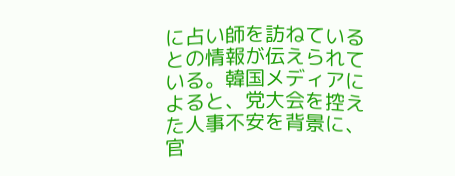に占い師を訪ねているとの情報が伝えられている。韓国メディアによると、党大会を控えた人事不安を背景に、官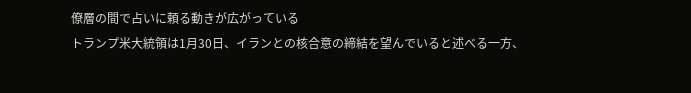僚層の間で占いに頼る動きが広がっている
トランプ米大統領は1月30日、イランとの核合意の締結を望んでいると述べる一方、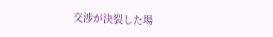交渉が決裂した場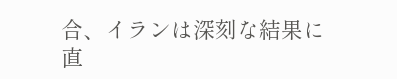合、イランは深刻な結果に直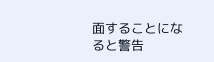面することになると警告